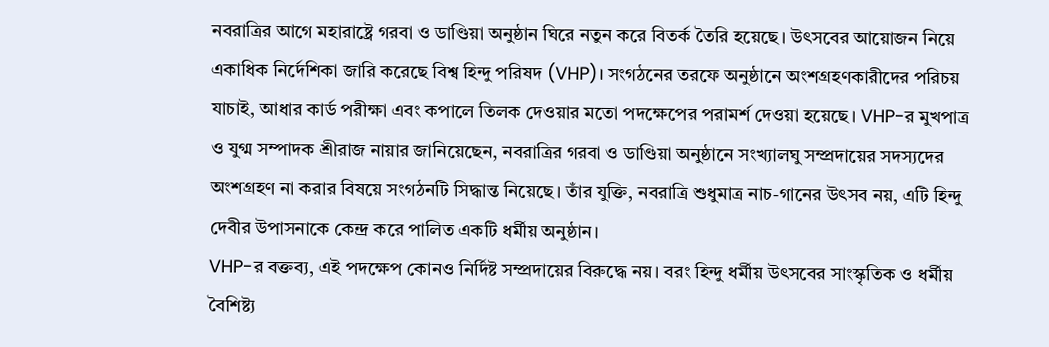নবরাত্রির আগে মহারাষ্ট্রে গরবা ও ডাণ্ডিয়া অনুষ্ঠান ঘিরে নতুন করে বিতর্ক তৈরি হয়েছে। উৎসবের আয়োজন নিয়ে একাধিক নির্দেশিকা জারি করেছে বিশ্ব হিন্দু পরিষদ (VHP)। সংগঠনের তরফে অনুষ্ঠানে অংশগ্রহণকারীদের পরিচয় যাচাই, আধার কার্ড পরীক্ষা এবং কপালে তিলক দেওয়ার মতো পদক্ষেপের পরামর্শ দেওয়া হয়েছে। VHP-র মুখপাত্র ও যুগ্ম সম্পাদক শ্রীরাজ নায়ার জানিয়েছেন, নবরাত্রির গরবা ও ডাণ্ডিয়া অনুষ্ঠানে সংখ্যালঘু সম্প্রদায়ের সদস্যদের অংশগ্রহণ না করার বিষয়ে সংগঠনটি সিদ্ধান্ত নিয়েছে। তাঁর যুক্তি, নবরাত্রি শুধুমাত্র নাচ-গানের উৎসব নয়, এটি হিন্দু দেবীর উপাসনাকে কেন্দ্র করে পালিত একটি ধর্মীয় অনুষ্ঠান।
VHP-র বক্তব্য, এই পদক্ষেপ কোনও নির্দিষ্ট সম্প্রদায়ের বিরুদ্ধে নয়। বরং হিন্দু ধর্মীয় উৎসবের সাংস্কৃতিক ও ধর্মীয় বৈশিষ্ট্য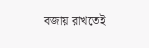বজায় রাখতেই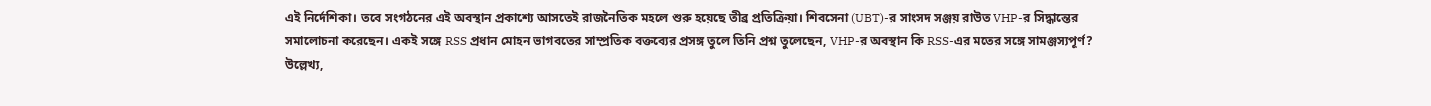এই নির্দেশিকা। তবে সংগঠনের এই অবস্থান প্রকাশ্যে আসতেই রাজনৈতিক মহলে শুরু হয়েছে তীব্র প্রতিক্রিয়া। শিবসেনা (UBT)-র সাংসদ সঞ্জয় রাউত VHP-র সিদ্ধান্তের সমালোচনা করেছেন। একই সঙ্গে RSS প্রধান মোহন ভাগবতের সাম্প্রতিক বক্তব্যের প্রসঙ্গ তুলে তিনি প্রশ্ন তুলেছেন, VHP-র অবস্থান কি RSS-এর মতের সঙ্গে সামঞ্জস্যপূর্ণ?
উল্লেখ্য,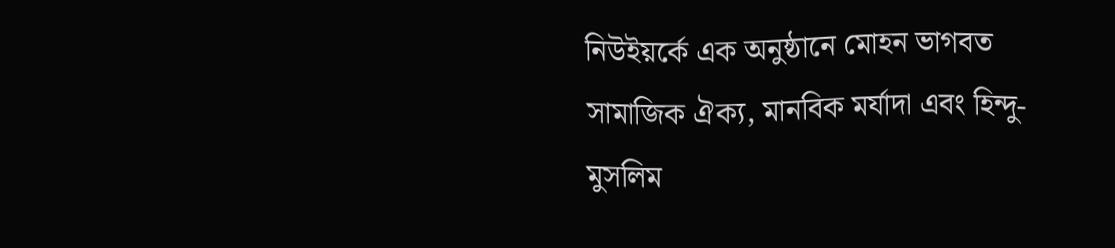নিউইয়র্কে এক অনুষ্ঠানে মোহন ভাগবত সামাজিক ঐক্য, মানবিক মর্যাদা এবং হিন্দু-মুসলিম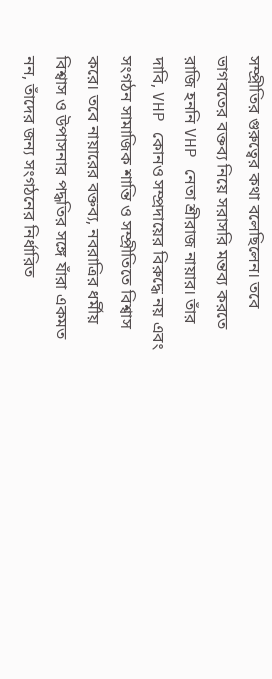সম্প্রীতির গুরুত্বের কথা বলেছিলেন। তবে ভাগবতের বক্তব্য নিয়ে সরাসরি মন্তব্য করতে রাজি হননি VHP নেতা শ্রীরাজ নায়ার। তাঁর দাবি, VHP কোনও সম্প্রদায়ের বিরুদ্ধে নয় এবং সংগঠন সামাজিক শান্তি ও সম্প্রীতিতে বিশ্বাস করে। তবে নায়ারের বক্তব্য, নবরাত্রির ধর্মীয় বিশ্বাস ও উপাসনার পদ্ধতির সঙ্গে যাঁরা একমত নন, তাঁদের জন্য সংগঠনের নির্ধারিত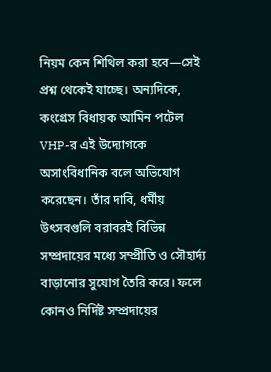নিয়ম কেন শিথিল করা হবে—সেই প্রশ্ন থেকেই যাচ্ছে। অন্যদিকে, কংগ্রেস বিধায়ক আমিন পটেল VHP-র এই উদ্যোগকে অসাংবিধানিক বলে অভিযোগ করেছেন। তাঁর দাবি, ধর্মীয় উৎসবগুলি বরাবরই বিভিন্ন সম্প্রদায়ের মধ্যে সম্প্রীতি ও সৌহার্দ্য বাড়ানোর সুযোগ তৈরি করে। ফলে কোনও নির্দিষ্ট সম্প্রদায়ের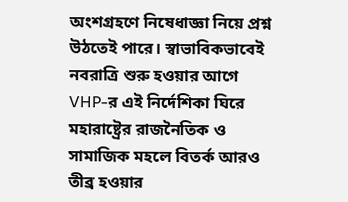অংশগ্রহণে নিষেধাজ্ঞা নিয়ে প্রশ্ন উঠতেই পারে। স্বাভাবিকভাবেই নবরাত্রি শুরু হওয়ার আগে VHP-র এই নির্দেশিকা ঘিরে মহারাষ্ট্রের রাজনৈতিক ও সামাজিক মহলে বিতর্ক আরও তীব্র হওয়ার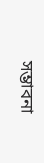সম্ভাবনা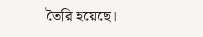তৈরি হয়েছে।